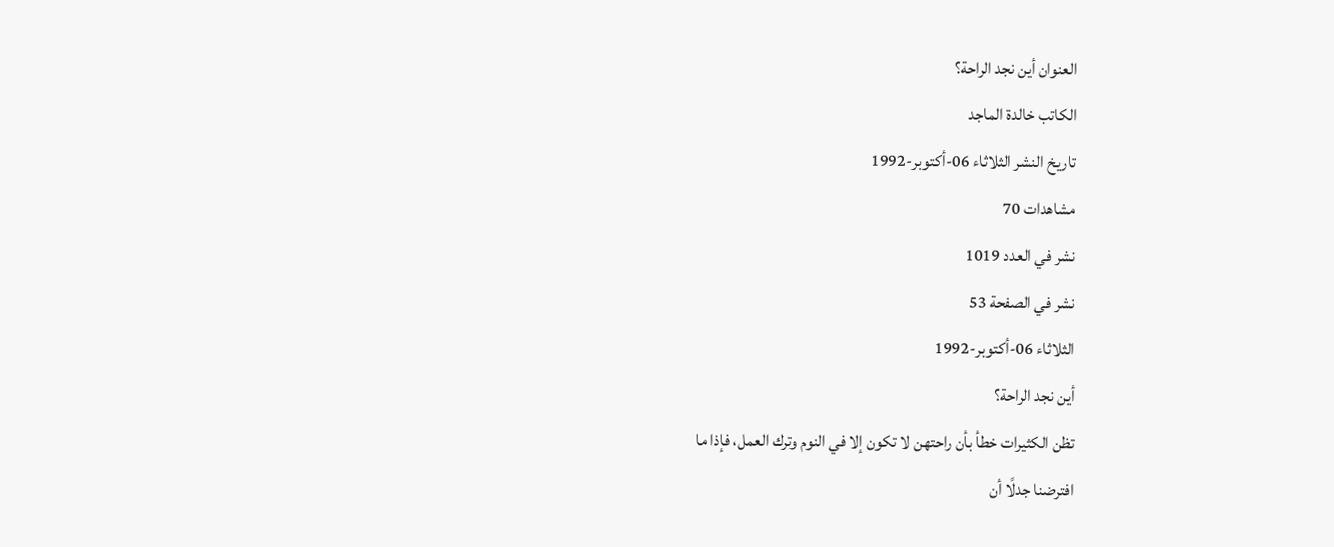العنوان أين نجد الراحة؟
الكاتب خالدة الماجد
تاريخ النشر الثلاثاء 06-أكتوبر-1992
مشاهدات 70
نشر في العدد 1019
نشر في الصفحة 53
الثلاثاء 06-أكتوبر-1992
أين نجد الراحة؟
تظن الكثيرات خطأ بأن راحتهن لا تكون إلا في النوم وترك العمل، فإذا ما
افترضنا جدلًا أن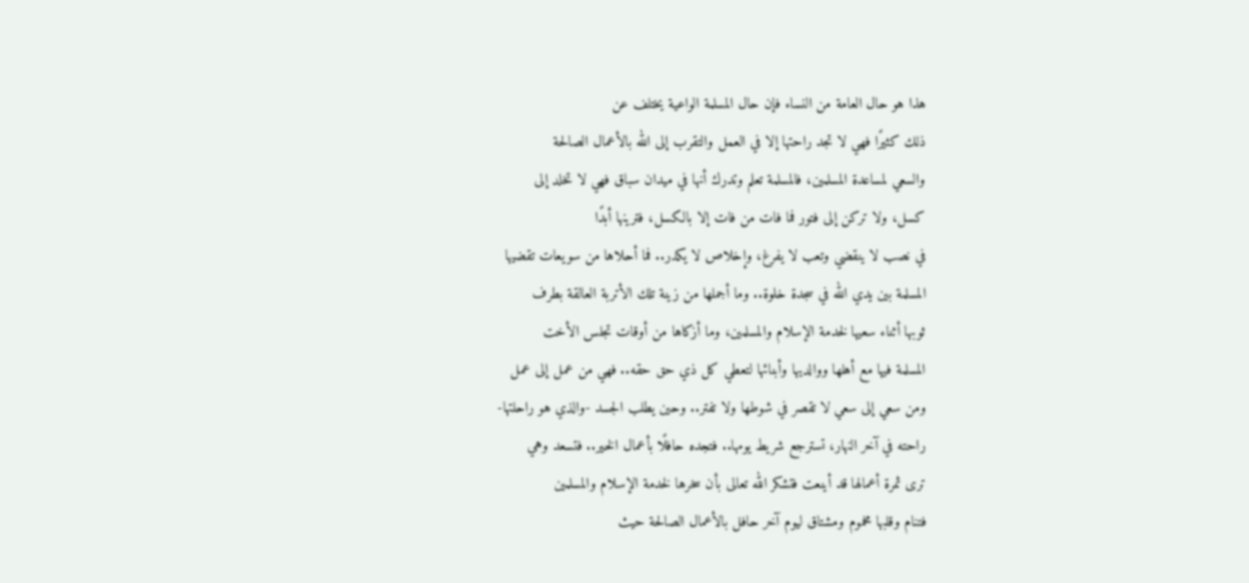هذا هو حال العامة من النساء فإن حال المسلمة الواعية يختلف عن
ذلك كثيرًا فهي لا تجد راحتها إلا في العمل والتقرب إلى الله بالأعمال الصالحة
والسعي لمساعدة المسلمين، فالمسلمة تعلم وتدرك أنها في ميدان سباق فهي لا تخلد إلى
كسل، ولا تركن إلى فتور فما فات من فات إلا بالكسل، فترينها أبدًا
في نصب لا ينقضي وتعب لا يفرغ، وإخلاص لا يكدر.. فما أحلاها من سويعات تقضيها
المسلمة بين يدي الله في سجدة خلوة.. وما أجملها من زينة تلك الأتربة العالقة بطرف
ثوبها أثناء سعيها لخدمة الإسلام والمسلمين، وما أزكاها من أوقات تجلس الأخت
المسلمة فيها مع أهلها ووالديها وأبنائها لتعطي كل ذي حق حقه.. فهي من عمل إلى عمل
ومن سعي إلى سعي لا تقصر في شوطها ولا تفتر.. وحين يطلب الجسد -والذي هو راحلتها-
راحته في آخر النهار، تسترجع شريط يومها.. فتجده حافلًا بأعمال الخير.. فتسعد وهي
ترى ثمرة أعمالها قد أينعت فتشكر الله تعالى بأن سخرها لخدمة الإسلام والمسلمين
فتنام وقلبها مخموم ومشتاق ليوم آخر حافل بالأعمال الصالحة حيث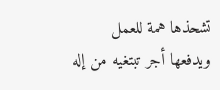تشحذها همة للعمل
ويدفعها أجر تبتغيه من إله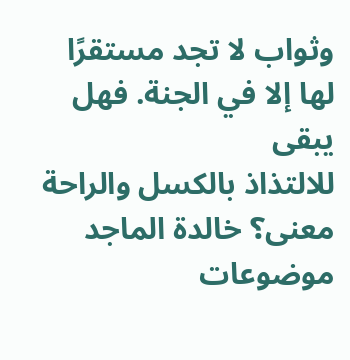وثواب لا تجد مستقرًا لها إلا في الجنة. فهل يبقى
للالتذاذ بالكسل والراحة معنى؟ خالدة الماجد
موضوعات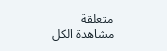متعلقة
مشاهدة الكل